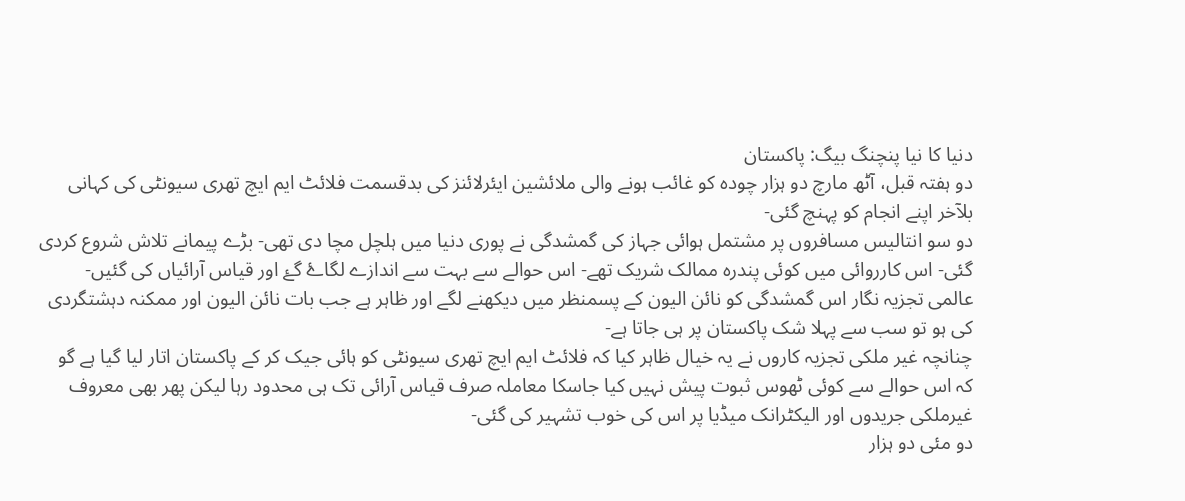دنیا کا نیا پنچنگ بیگ: پاکستان
دو ہفتہ قبل، آٹھ مارچ دو ہزار چودہ کو غائب ہونے والی ملائشین ایئرلائنز کی بدقسمت فلائٹ ایم ایچ تھری سیونٹی کی کہانی بلآخر اپنے انجام کو پہنچ گئی-
دو سو انتالیس مسافروں پر مشتمل ہوائی جہاز کی گمشدگی نے پوری دنیا میں ہلچل مچا دی تھی- بڑے پیمانے تلاش شروع کردی گئی- اس کارروائی میں کوئی پندرہ ممالک شریک تھے- اس حوالے سے بہت سے اندازے لگاۓ گۓ اور قیاس آرائیاں کی گئیں-
عالمی تجزیہ نگار اس گمشدگی کو نائن الیون کے پسمنظر میں دیکھنے لگے اور ظاہر ہے جب بات نائن الیون اور ممکنہ دہشتگردی کی ہو تو سب سے پہلا شک پاکستان پر ہی جاتا ہے-
چنانچہ غیر ملکی تجزیہ کاروں نے یہ خیال ظاہر کیا کہ فلائٹ ایم ایچ تھری سیونٹی کو ہائی جیک کر کے پاکستان اتار لیا گیا ہے گو کہ اس حوالے سے کوئی ٹھوس ثبوت پیش نہیں کیا جاسکا معاملہ صرف قیاس آرائی تک ہی محدود رہا لیکن پھر بھی معروف غیرملکی جریدوں اور الیکٹرانک میڈیا پر اس کی خوب تشہیر کی گئی-
دو مئی دو ہزار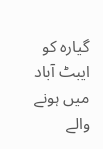گیارہ کو ایبٹ آباد میں ہونے والے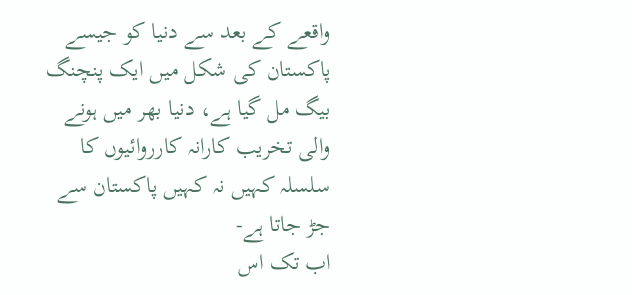واقعے کے بعد سے دنیا کو جیسے پاکستان کی شکل میں ایک پنچنگ بیگ مل گیا ہے، دنیا بھر میں ہونے والی تخریب کارانہ کارروائیوں کا سلسلہ کہیں نہ کہیں پاکستان سے جڑ جاتا ہے-
اب تک اس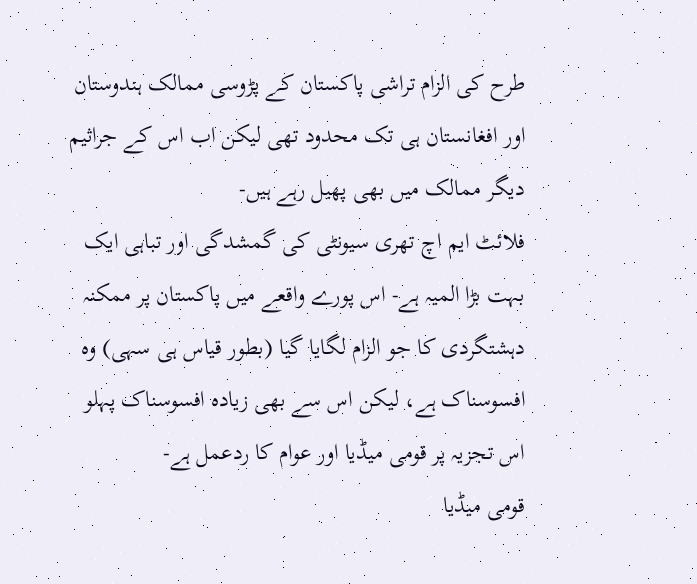طرح کی الزام تراشی پاکستان کے پڑوسی ممالک ہندوستان اور افغانستان ہی تک محدود تھی لیکن اب اس کے جراثیم دیگر ممالک میں بھی پھیل رہے ہیں-
فلائٹ ایم اچ تھری سیونٹی کی گمشدگی اور تباہی ایک بہت بڑا المیہ ہے- اس پورے واقعے میں پاکستان پر ممکنہ دہشتگردی کا جو الزام لگایا گیا (بطور قیاس ہی سہی) وہ افسوسناک ہے، لیکن اس سے بھی زیادہ افسوسناک پہلو اس تجزیہ پر قومی میڈیا اور عوام کا ردعمل ہے-
قومی میڈیا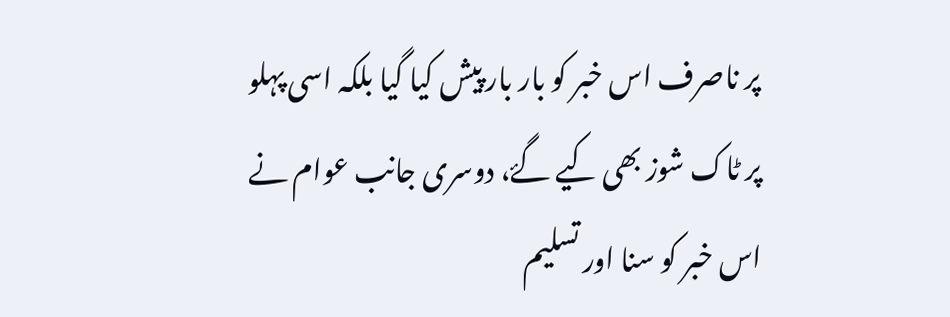پر ناصرف اس خبر کو بار بار پیش کیا گیا بلکہ اسی پہلو پر ٹاک شوز بھی کیے گۓ، دوسری جانب عوام نے اس خبر کو سنا اور تسلیم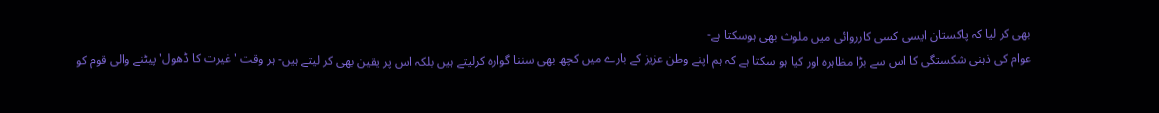بھی کر لیا کہ پاکستان ایسی کسی کارروائی میں ملوث بھی ہوسکتا ہے-
عوام کی ذہنی شکستگی کا اس سے بڑا مظاہرہ اور کیا ہو سکتا ہے کہ ہم اپنے وطن عزیز کے بارے میں کچھ بھی سننا گوارہ کرلیتے ہیں بلکہ اس پر یقین بھی کر لیتے ہیں- ہر وقت 'غیرت کا ڈھول' پیٹنے والی قوم کو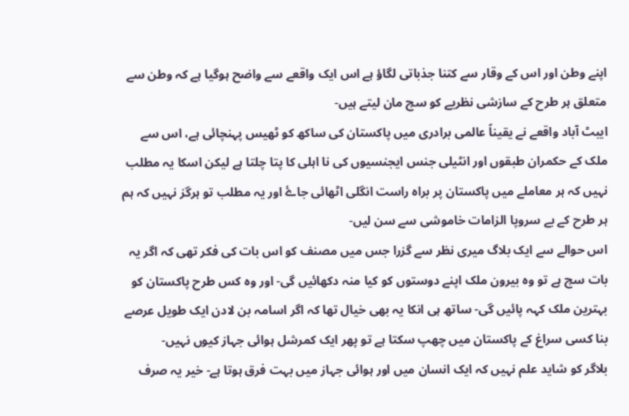اپنے وطن اور اس کے وقار سے کتنا جذباتی لگاؤ ہے اس ایک واقعے سے واضح ہوگیا ہے کہ وطن سے متعلق ہر طرح کے سازشی نظریے کو سچ مان لیتے ہیں-
ایبٹ آباد واقعے نے یقیناً عالمی برادری میں پاکستان کی ساکھ کو ٹھیس پہنچائی ہے، اس سے ملک کے حکمران طبقوں اور انٹیلی جنس ایجنسیوں کی نا اہلی کا پتا چلتا ہے لیکن اسکا یہ مطلب نہیں کہ ہر معاملے میں پاکستان پر براہ راست انگلی اٹھائی جاۓ اور یہ مطلب تو ہرگز نہیں کہ ہم ہر طرح کے بے سروپا الزامات خاموشی سے سن لیں-
اس حوالے سے ایک بلاگ میری نظر سے گزرا جس میں مصنف کو اس بات کی فکر تھی کہ اگر یہ بات سچ ہے تو وہ بیرون ملک اپنے دوستوں کو کیا منہ دکھائیں گی- اور وہ کس طرح پاکستان کو بہترین ملک کہہ پائیں گی- ساتھ ہی انکا یہ بھی خیال تھا کہ اگر اسامہ بن لادن ایک طویل عرصے بنا کسی سراغ کے پاکستان میں چھپ سکتا ہے تو پھر ایک کمرشل ہوائی جہاز کیوں نہیں-
بلاگر کو شاید علم نہیں کہ ایک انسان میں اور ہوائی جہاز میں بہت فرق ہوتا ہے- خیر یہ صرف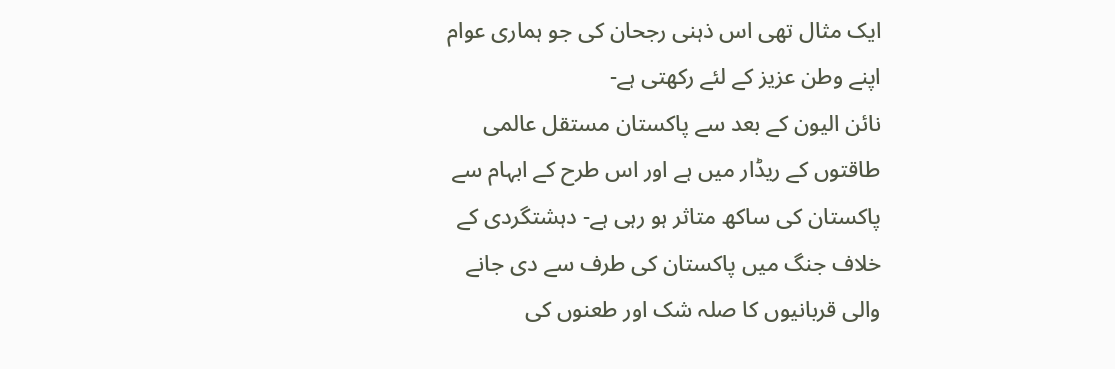ایک مثال تھی اس ذہنی رجحان کی جو ہماری عوام اپنے وطن عزیز کے لئے رکھتی ہے-
نائن الیون کے بعد سے پاکستان مستقل عالمی طاقتوں کے ریڈار میں ہے اور اس طرح کے ابہام سے پاکستان کی ساکھ متاثر ہو رہی ہے- دہشتگردی کے خلاف جنگ میں پاکستان کی طرف سے دی جانے والی قربانیوں کا صلہ شک اور طعنوں کی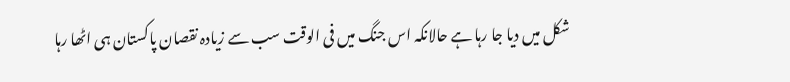شکل میں دیا جا رہا ہے حالانکہ اس جنگ میں فی الوقت سب سے زیادہ نقصان پاکستان ہی اٹھا رہا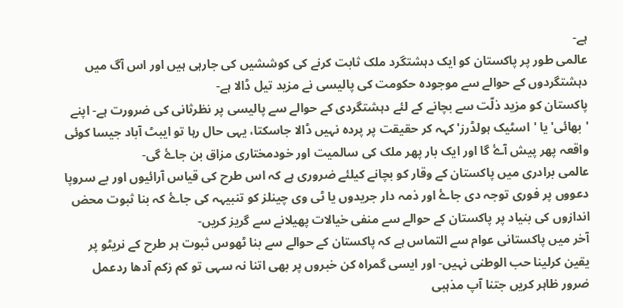ہے-
عالمی طور پر پاکستان کو ایک دہشتگرد ملک ثابت کرنے کی کوششیں کی جارہی ہیں اور اس آگ میں دہشتگردوں کے حوالے سے موجودہ حکومت کی پالیسی نے مزید تیل ڈالا ہے-
پاکستان کو مزید ذلّت سے بچانے کے لئے دہشتگردی کے حوالے سے پالیسی پر نظرثانی کی ضرورت ہے- اپنے 'بھائی' یا 'اسٹیک ہولڈرز' کہہ کر حقیقت پر پردہ نہیں ڈالا جاسکتا، یہی حال رہا تو ایبٹ آباد جیسا کوئی واقعہ پھر پیش آۓ گا اور ایک بار پھر ملک کی سالمیت اور خودمختاری مزاق بن جاۓ گی-
عالمی برادری میں پاکستان کے وقار کو بچانے کیلئے ضروری ہے کہ اس طرح کی قیاس آرائیوں اور بے سروپا دعووں پر فوری توجہ دی جاۓ اور ذمہ دار جریدوں یا ٹی وی چینلز کو تنبیہہ کی جاۓ کہ بنا ثبوت محض اندازوں کی بنیاد پر پاکستان کے حوالے سے منفی خیالات پھیلانے سے گریز کریں-
آخر میں پاکستانی عوام سے التماس ہے کہ پاکستان کے حوالے سے بنا ٹھوس ثبوت ہر طرح کے نریٹو پر یقین کرلینا حب الوطنی نہیں- اور ایسی گمراہ کن خبروں پر بھی اتنا نہ سہی تو کم زکم آدھا ردعمل ضرور ظاہر کریں جتنا آپ مذہبی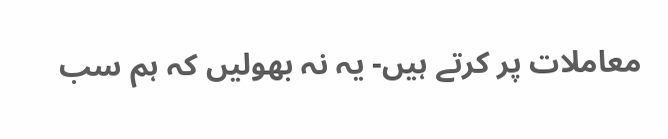معاملات پر کرتے ہیں- یہ نہ بھولیں کہ ہم سب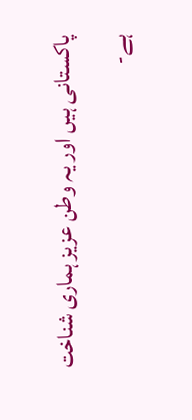پاکستانی ہیں اور یہ وطن عزیز ہماری شناخت ہے-